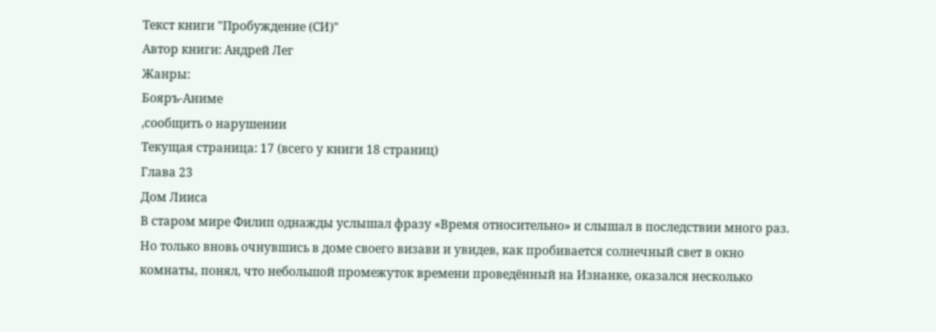Текст книги "Пробуждение (СИ)"
Автор книги: Андрей Лег
Жанры:
Бояръ-Аниме
,сообщить о нарушении
Текущая страница: 17 (всего у книги 18 страниц)
Глава 23
Дом Лииса
В старом мире Филип однажды услышал фразу «Время относительно» и слышал в последствии много раз. Но только вновь очнувшись в доме своего визави и увидев, как пробивается солнечный свет в окно комнаты, понял, что небольшой промежуток времени проведённый на Изнанке, оказался несколько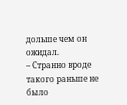дольше чем он ожидал.
– Странно вроде такого раньше не было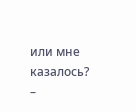или мне казалось? –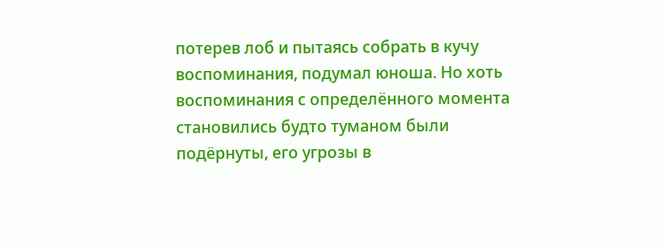потерев лоб и пытаясь собрать в кучу воспоминания, подумал юноша. Но хоть воспоминания с определённого момента становились будто туманом были подёрнуты, его угрозы в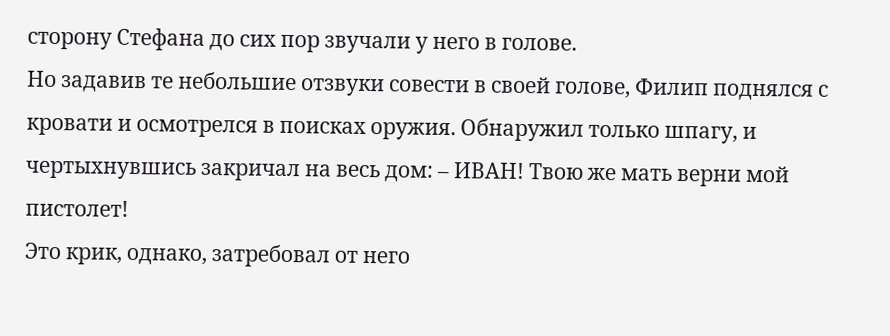сторону Стефана до сих пор звучали у него в голове.
Но задавив те небольшие отзвуки совести в своей голове, Филип поднялся с кровати и осмотрелся в поисках оружия. Обнаружил только шпагу, и чертыхнувшись закричал на весь дом: – ИВАН! Твою же мать верни мой пистолет!
Это крик, однако, затребовал от него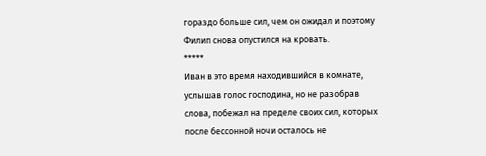гораздо больше сил, чем он ожидал и поэтому Филип снова опустился на кровать.
*****
Иван в это время находившийся в комнате, услышав голос господина, но не разобрав слова, побежал на пределе своих сил, которых после бессонной ночи осталось не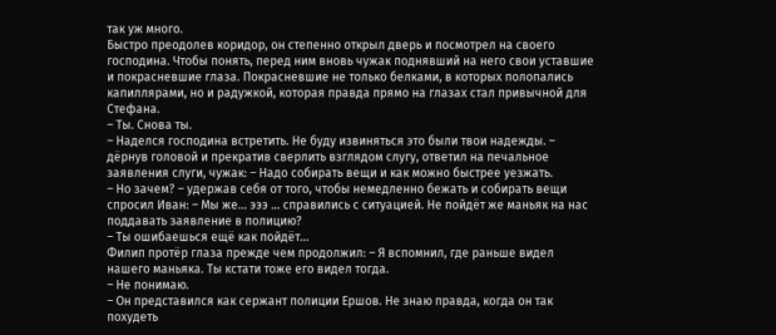так уж много.
Быстро преодолев коридор, он степенно открыл дверь и посмотрел на своего господина. Чтобы понять, перед ним вновь чужак поднявший на него свои уставшие и покрасневшие глаза. Покрасневшие не только белками, в которых полопались капиллярами, но и радужкой, которая правда прямо на глазах стал привычной для Стефана.
– Ты. Снова ты.
– Наделся господина встретить. Не буду извиняться это были твои надежды. – дёрнув головой и прекратив сверлить взглядом слугу, ответил на печальное заявления слуги, чужак: – Надо собирать вещи и как можно быстрее уезжать.
– Но зачем? – удержав себя от того, чтобы немедленно бежать и собирать вещи спросил Иван: – Мы же... эээ ... справились с ситуацией. Не пойдёт же маньяк на нас поддавать заявление в полицию?
– Ты ошибаешься ещё как пойдёт...
Филип протёр глаза прежде чем продолжил: – Я вспомнил, где раньше видел нашего маньяка. Ты кстати тоже его видел тогда.
– Не понимаю.
– Он представился как сержант полиции Ершов. Не знаю правда, когда он так похудеть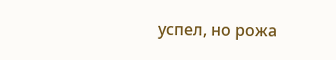успел, но рожа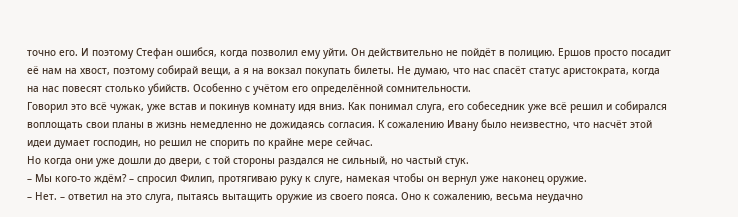точно его. И поэтому Стефан ошибся, когда позволил ему уйти. Он действительно не пойдёт в полицию. Ершов просто посадит её нам на хвост, поэтому собирай вещи, а я на вокзал покупать билеты. Не думаю, что нас спасёт статус аристократа, когда на нас повесят столько убийств. Особенно с учётом его определённой сомнительности.
Говорил это всё чужак, уже встав и покинув комнату идя вниз. Как понимал слуга, его собеседник уже всё решил и собирался воплощать свои планы в жизнь немедленно не дожидаясь согласия. К сожалению Ивану было неизвестно, что насчёт этой идеи думает господин, но решил не спорить по крайне мере сейчас.
Но когда они уже дошли до двери, с той стороны раздался не сильный, но частый стук.
– Мы кого-то ждём? – спросил Филип, протягиваю руку к слуге, намекая чтобы он вернул уже наконец оружие.
– Нет. – ответил на это слуга, пытаясь вытащить оружие из своего пояса. Оно к сожалению, весьма неудачно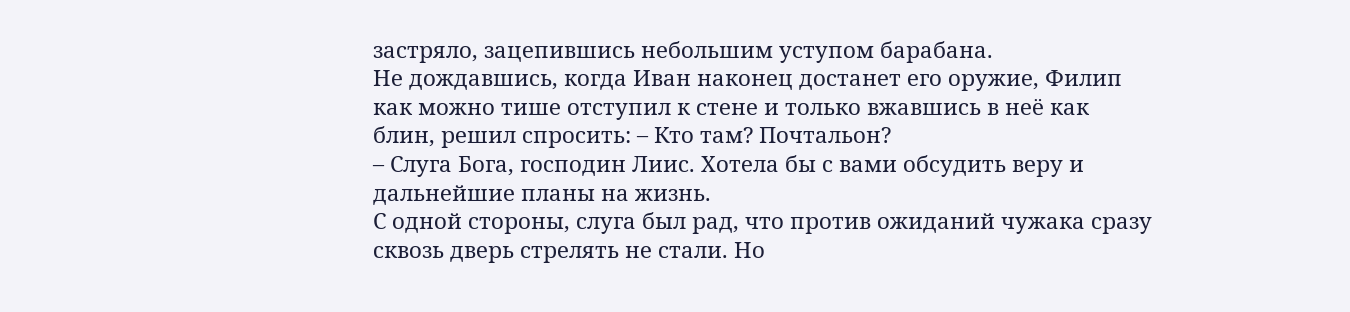застряло, зацепившись небольшим уступом барабана.
Не дождавшись, когда Иван наконец достанет его оружие, Филип как можно тише отступил к стене и только вжавшись в неё как блин, решил спросить: – Кто там? Почтальон?
– Слуга Бога, господин Лиис. Хотела бы с вами обсудить веру и дальнейшие планы на жизнь.
С одной стороны, слуга был рад, что против ожиданий чужака сразу сквозь дверь стрелять не стали. Но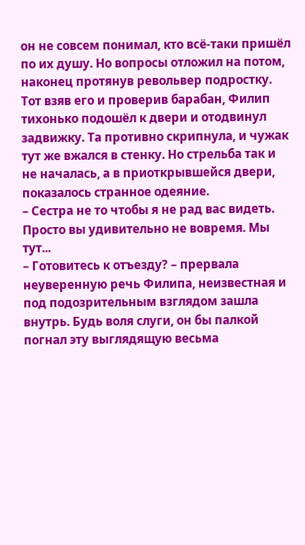он не совсем понимал, кто всё-таки пришёл по их душу. Но вопросы отложил на потом, наконец протянув револьвер подростку. Тот взяв его и проверив барабан, Филип тихонько подошёл к двери и отодвинул задвижку. Та противно скрипнула, и чужак тут же вжался в стенку. Но стрельба так и не началась, а в приоткрывшейся двери, показалось странное одеяние.
– Сестра не то чтобы я не рад вас видеть. Просто вы удивительно не вовремя. Мы тут...
– Готовитесь к отъезду? – прервала неуверенную речь Филипа, неизвестная и под подозрительным взглядом зашла внутрь. Будь воля слуги, он бы палкой погнал эту выглядящую весьма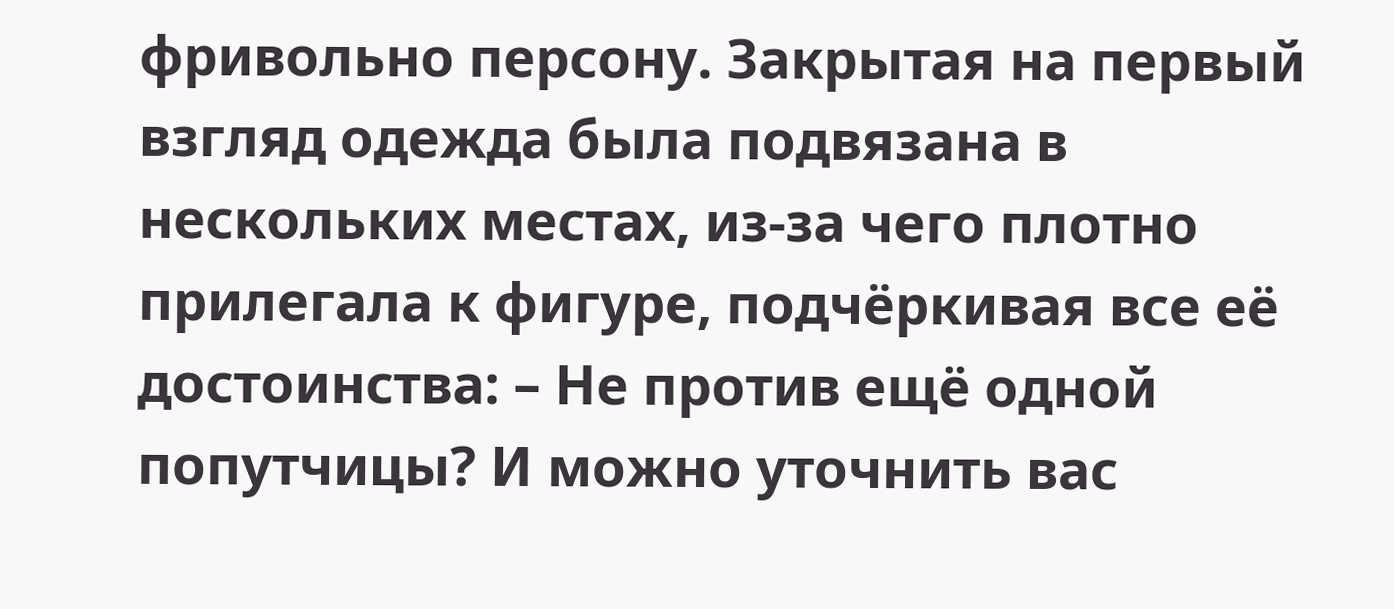фривольно персону. Закрытая на первый взгляд одежда была подвязана в нескольких местах, из-за чего плотно прилегала к фигуре, подчёркивая все её достоинства: – Не против ещё одной попутчицы? И можно уточнить вас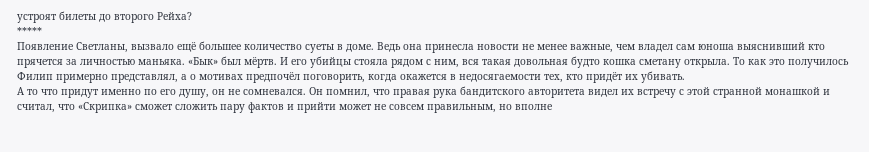устроят билеты до второго Рейха?
*****
Появление Светланы, вызвало ещё большее количество суеты в доме. Ведь она принесла новости не менее важные, чем владел сам юноша выяснивший кто прячется за личностью маньяка. «Бык» был мёртв. И его убийцы стояла рядом с ним, вся такая довольная будто кошка сметану открыла. То как это получилось Филип примерно представлял, а о мотивах предпочёл поговорить, когда окажется в недосягаемости тех, кто придёт их убивать.
А то что придут именно по его душу, он не сомневался. Он помнил, что правая рука бандитского авторитета видел их встречу с этой странной монашкой и считал, что «Скрипка» сможет сложить пару фактов и прийти может не совсем правильным, но вполне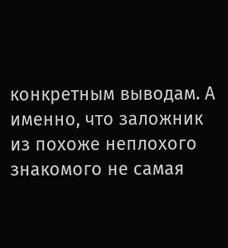конкретным выводам. А именно, что заложник из похоже неплохого знакомого не самая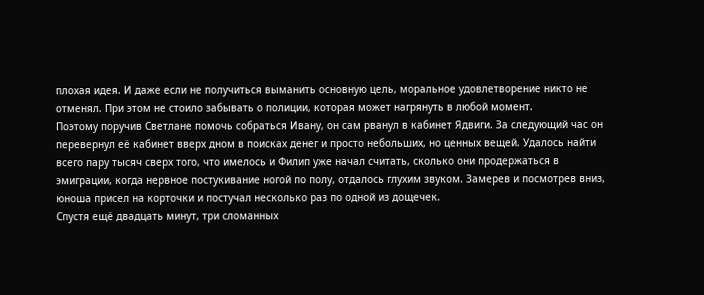плохая идея. И даже если не получиться выманить основную цель, моральное удовлетворение никто не отменял. При этом не стоило забывать о полиции, которая может нагрянуть в любой момент.
Поэтому поручив Светлане помочь собраться Ивану, он сам рванул в кабинет Ядвиги. За следующий час он перевернул её кабинет вверх дном в поисках денег и просто небольших, но ценных вещей. Удалось найти всего пару тысяч сверх того, что имелось и Филип уже начал считать, сколько они продержаться в эмиграции, когда нервное постукивание ногой по полу, отдалось глухим звуком. Замерев и посмотрев вниз, юноша присел на корточки и постучал несколько раз по одной из дощечек.
Спустя ещё двадцать минут, три сломанных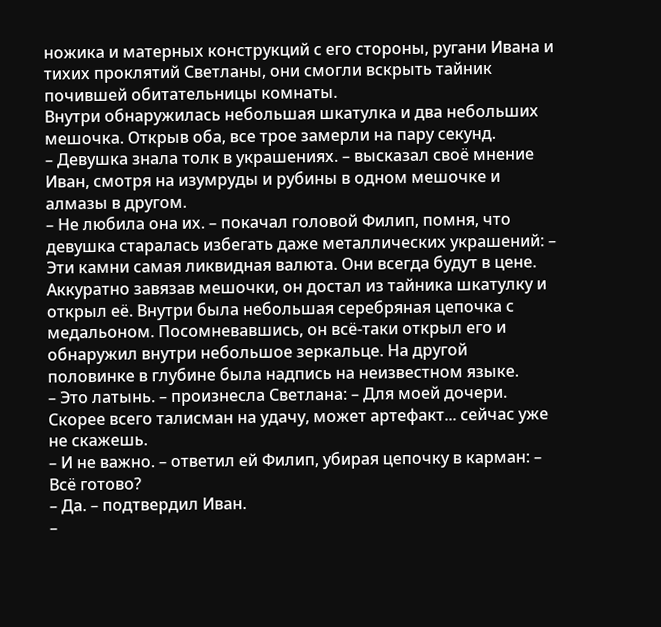ножика и матерных конструкций с его стороны, ругани Ивана и тихих проклятий Светланы, они смогли вскрыть тайник почившей обитательницы комнаты.
Внутри обнаружилась небольшая шкатулка и два небольших мешочка. Открыв оба, все трое замерли на пару секунд.
– Девушка знала толк в украшениях. – высказал своё мнение Иван, смотря на изумруды и рубины в одном мешочке и алмазы в другом.
– Не любила она их. – покачал головой Филип, помня, что девушка старалась избегать даже металлических украшений: – Эти камни самая ликвидная валюта. Они всегда будут в цене.
Аккуратно завязав мешочки, он достал из тайника шкатулку и открыл её. Внутри была небольшая серебряная цепочка с медальоном. Посомневавшись, он всё-таки открыл его и обнаружил внутри небольшое зеркальце. На другой половинке в глубине была надпись на неизвестном языке.
– Это латынь. – произнесла Светлана: – Для моей дочери. Скорее всего талисман на удачу, может артефакт... сейчас уже не скажешь.
– И не важно. – ответил ей Филип, убирая цепочку в карман: – Всё готово?
– Да. – подтвердил Иван.
–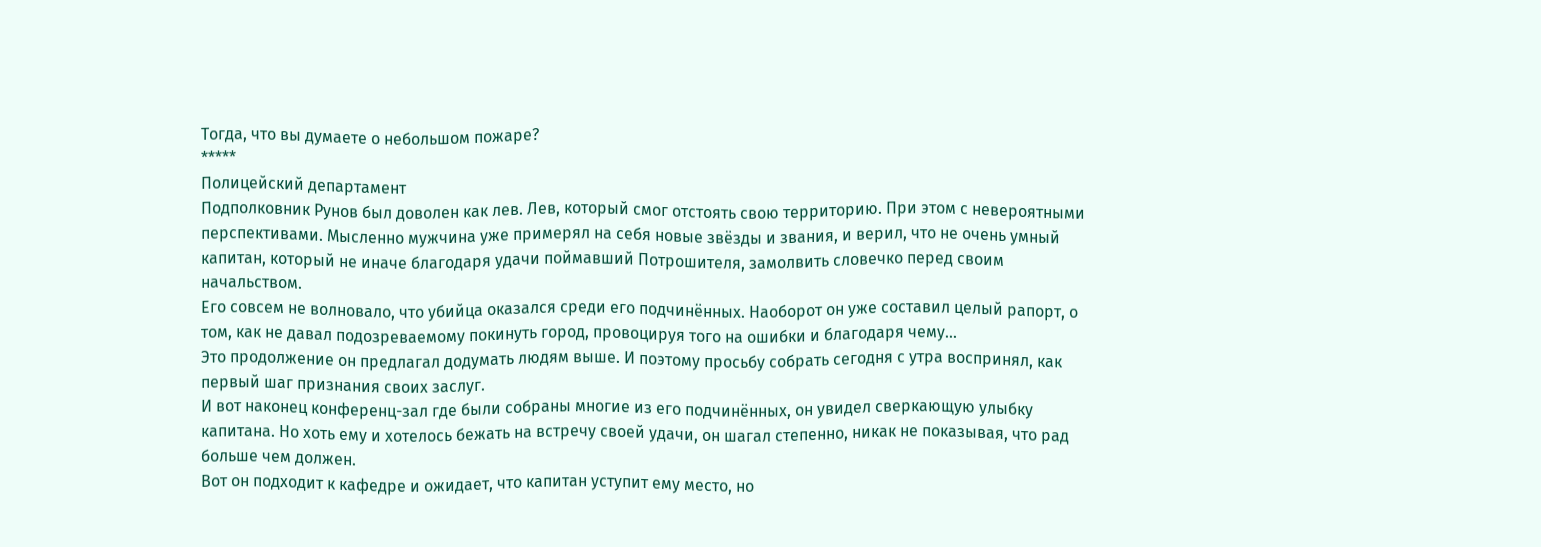Тогда, что вы думаете о небольшом пожаре?
*****
Полицейский департамент
Подполковник Рунов был доволен как лев. Лев, который смог отстоять свою территорию. При этом с невероятными перспективами. Мысленно мужчина уже примерял на себя новые звёзды и звания, и верил, что не очень умный капитан, который не иначе благодаря удачи поймавший Потрошителя, замолвить словечко перед своим начальством.
Его совсем не волновало, что убийца оказался среди его подчинённых. Наоборот он уже составил целый рапорт, о том, как не давал подозреваемому покинуть город, провоцируя того на ошибки и благодаря чему...
Это продолжение он предлагал додумать людям выше. И поэтому просьбу собрать сегодня с утра воспринял, как первый шаг признания своих заслуг.
И вот наконец конференц-зал где были собраны многие из его подчинённых, он увидел сверкающую улыбку капитана. Но хоть ему и хотелось бежать на встречу своей удачи, он шагал степенно, никак не показывая, что рад больше чем должен.
Вот он подходит к кафедре и ожидает, что капитан уступит ему место, но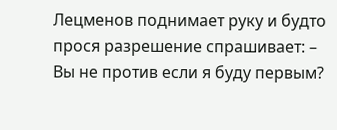Лецменов поднимает руку и будто прося разрешение спрашивает: – Вы не против если я буду первым?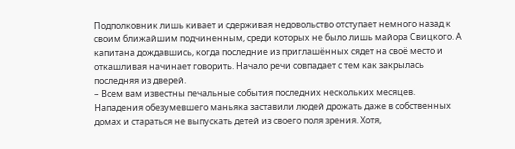Подполковник лишь кивает и сдерживая недовольство отступает немного назад к своим ближайшим подчиненным, среди которых не было лишь майора Свицкого. А капитана дождавшись, когда последние из приглашённых сядет на своё место и откашливая начинает говорить. Начало речи совпадает с тем как закрылась последняя из дверей.
– Всем вам известны печальные события последних нескольких месяцев. Нападения обезумевшего маньяка заставили людей дрожать даже в собственных домах и стараться не выпускать детей из своего поля зрения. Хотя,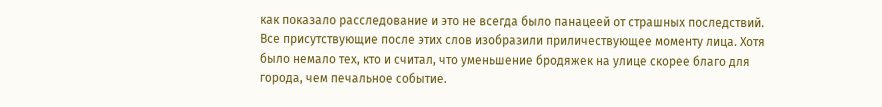как показало расследование и это не всегда было панацеей от страшных последствий.
Все присутствующие после этих слов изобразили приличествующее моменту лица. Хотя было немало тех, кто и считал, что уменьшение бродяжек на улице скорее благо для города, чем печальное событие.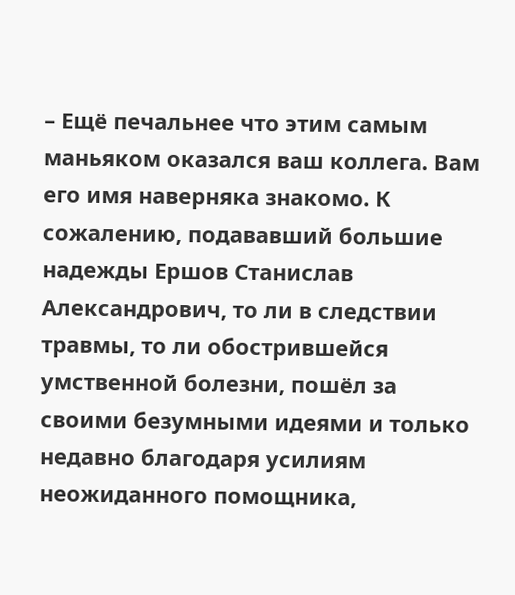– Ещё печальнее что этим самым маньяком оказался ваш коллега. Вам его имя наверняка знакомо. К сожалению, подававший большие надежды Ершов Станислав Александрович, то ли в следствии травмы, то ли обострившейся умственной болезни, пошёл за своими безумными идеями и только недавно благодаря усилиям неожиданного помощника,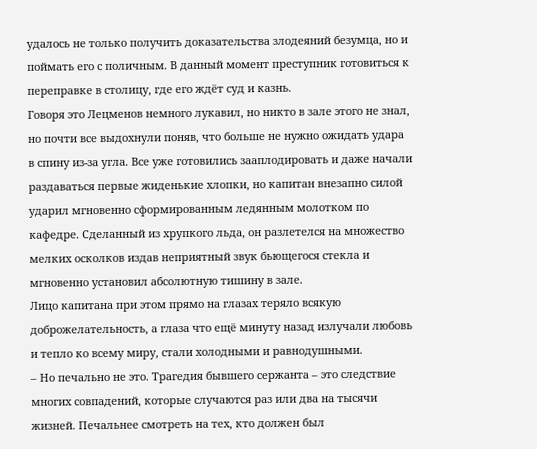удалось не только получить доказательства злодеяний безумца, но и поймать его с поличным. В данный момент преступник готовиться к переправке в столицу, где его ждёт суд и казнь.
Говоря это Лецменов немного лукавил, но никто в зале этого не знал, но почти все выдохнули поняв, что больше не нужно ожидать удара в спину из-за угла. Все уже готовились зааплодировать и даже начали раздаваться первые жиденькие хлопки, но капитан внезапно силой ударил мгновенно сформированным ледянным молотком по кафедре. Сделанный из хрупкого льда, он разлетелся на множество мелких осколков издав неприятный звук бьющегося стекла и мгновенно установил абсолютную тишину в зале.
Лицо капитана при этом прямо на глазах теряло всякую доброжелательность, а глаза что ещё минуту назад излучали любовь и тепло ко всему миру, стали холодными и равнодушными.
– Но печально не это. Трагедия бывшего сержанта – это следствие многих совпадений, которые случаются раз или два на тысячи жизней. Печальнее смотреть на тех, кто должен был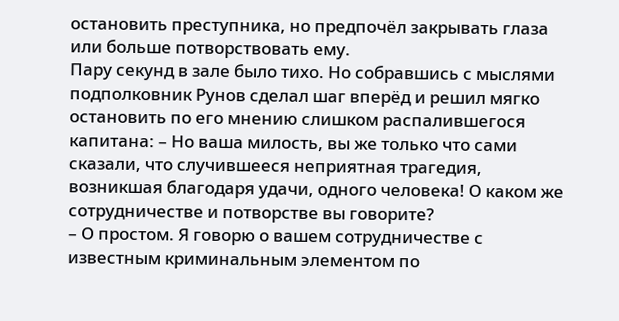остановить преступника, но предпочёл закрывать глаза или больше потворствовать ему.
Пару секунд в зале было тихо. Но собравшись с мыслями подполковник Рунов сделал шаг вперёд и решил мягко остановить по его мнению слишком распалившегося капитана: – Но ваша милость, вы же только что сами сказали, что случившееся неприятная трагедия, возникшая благодаря удачи, одного человека! О каком же сотрудничестве и потворстве вы говорите?
– О простом. Я говорю о вашем сотрудничестве с известным криминальным элементом по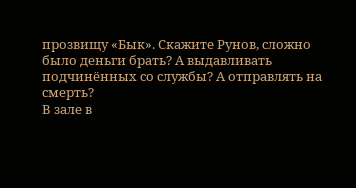прозвищу «Бык». Скажите Рунов, сложно было деньги брать? А выдавливать подчинённых со службы? А отправлять на смерть?
В зале в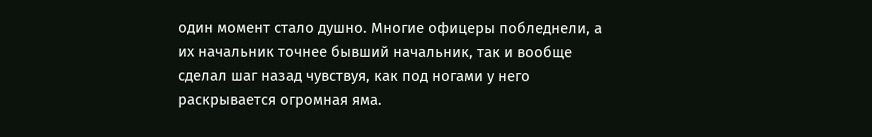один момент стало душно. Многие офицеры побледнели, а их начальник точнее бывший начальник, так и вообще сделал шаг назад чувствуя, как под ногами у него раскрывается огромная яма.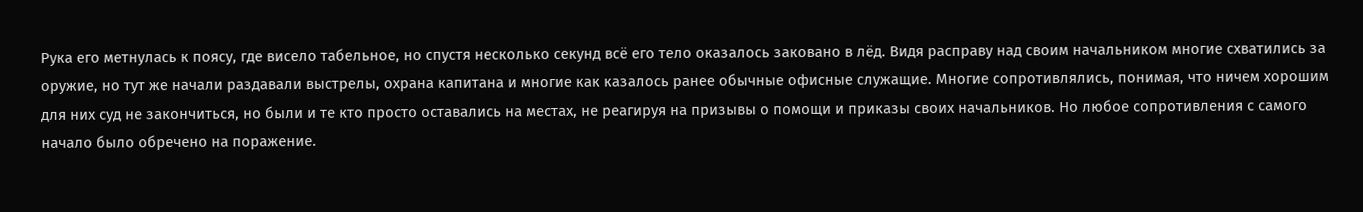Рука его метнулась к поясу, где висело табельное, но спустя несколько секунд всё его тело оказалось заковано в лёд. Видя расправу над своим начальником многие схватились за оружие, но тут же начали раздавали выстрелы, охрана капитана и многие как казалось ранее обычные офисные служащие. Многие сопротивлялись, понимая, что ничем хорошим для них суд не закончиться, но были и те кто просто оставались на местах, не реагируя на призывы о помощи и приказы своих начальников. Но любое сопротивления с самого начало было обречено на поражение.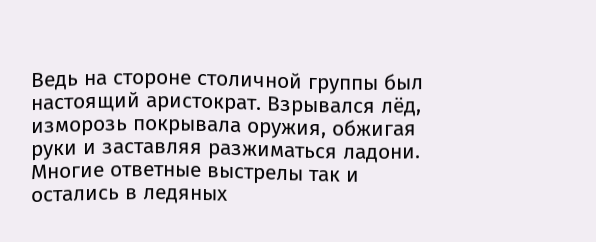Ведь на стороне столичной группы был настоящий аристократ. Взрывался лёд, изморозь покрывала оружия, обжигая руки и заставляя разжиматься ладони. Многие ответные выстрелы так и остались в ледяных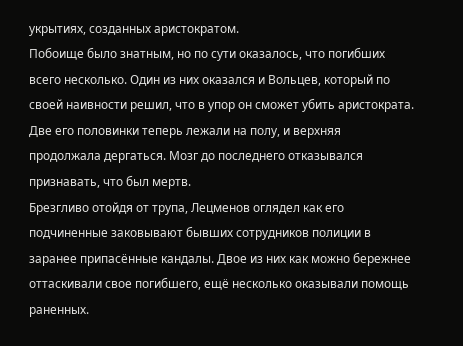укрытиях, созданных аристократом.
Побоище было знатным, но по сути оказалось, что погибших всего несколько. Один из них оказался и Вольцев, который по своей наивности решил, что в упор он сможет убить аристократа. Две его половинки теперь лежали на полу, и верхняя продолжала дергаться. Мозг до последнего отказывался признавать, что был мертв.
Брезгливо отойдя от трупа, Лецменов оглядел как его подчиненные заковывают бывших сотрудников полиции в заранее припасённые кандалы. Двое из них как можно бережнее оттаскивали свое погибшего, ещё несколько оказывали помощь раненных.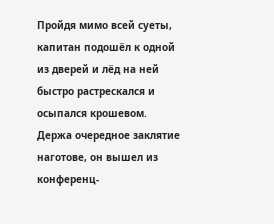Пройдя мимо всей суеты, капитан подошёл к одной из дверей и лёд на ней быстро растрескался и осыпался крошевом. Держа очередное заклятие наготове, он вышел из конференц-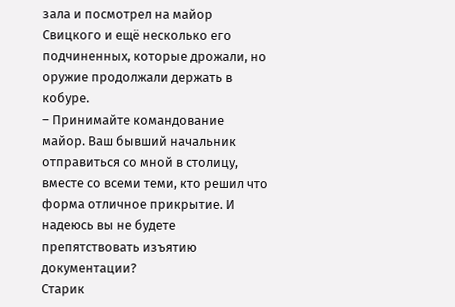зала и посмотрел на майор Свицкого и ещё несколько его подчиненных, которые дрожали, но оружие продолжали держать в кобуре.
– Принимайте командование майор. Ваш бывший начальник отправиться со мной в столицу, вместе со всеми теми, кто решил что форма отличное прикрытие. И надеюсь вы не будете препятствовать изъятию документации?
Старик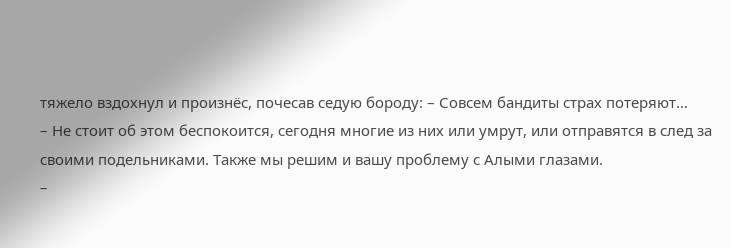тяжело вздохнул и произнёс, почесав седую бороду: – Совсем бандиты страх потеряют…
– Не стоит об этом беспокоится, сегодня многие из них или умрут, или отправятся в след за своими подельниками. Также мы решим и вашу проблему с Алыми глазами.
–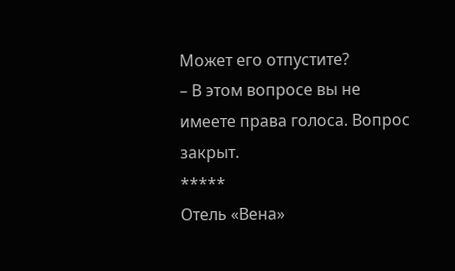Может его отпустите?
– В этом вопросе вы не имеете права голоса. Вопрос закрыт.
*****
Отель «Вена»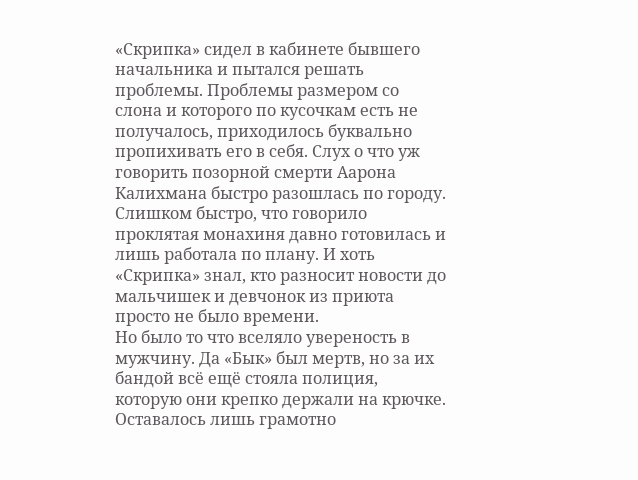«Скрипка» сидел в кабинете бывшего начальника и пытался решать проблемы. Проблемы размером со слона и которого по кусочкам есть не получалось, приходилось буквально пропихивать его в себя. Слух о что уж говорить позорной смерти Аарона Калихмана быстро разошлась по городу. Слишком быстро, что говорило проклятая монахиня давно готовилась и лишь работала по плану. И хоть «Скрипка» знал, кто разносит новости до мальчишек и девчонок из приюта просто не было времени.
Но было то что вселяло увереность в мужчину. Да «Бык» был мертв, но за их бандой всё ещё стояла полиция, которую они крепко держали на крючке. Оставалось лишь грамотно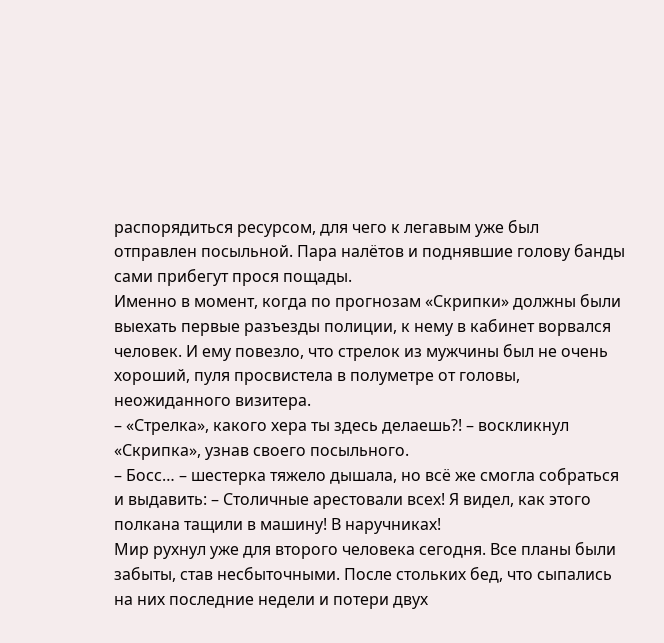распорядиться ресурсом, для чего к легавым уже был отправлен посыльной. Пара налётов и поднявшие голову банды сами прибегут прося пощады.
Именно в момент, когда по прогнозам «Скрипки» должны были выехать первые разъезды полиции, к нему в кабинет ворвался человек. И ему повезло, что стрелок из мужчины был не очень хороший, пуля просвистела в полуметре от головы, неожиданного визитера.
– «Стрелка», какого хера ты здесь делаешь?! – воскликнул «Скрипка», узнав своего посыльного.
– Босс… – шестерка тяжело дышала, но всё же смогла собраться и выдавить: – Столичные арестовали всех! Я видел, как этого полкана тащили в машину! В наручниках!
Мир рухнул уже для второго человека сегодня. Все планы были забыты, став несбыточными. После стольких бед, что сыпались на них последние недели и потери двух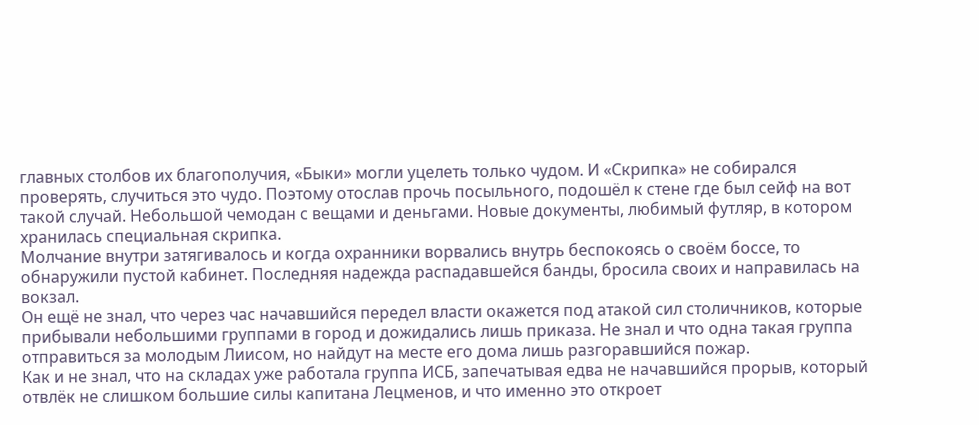главных столбов их благополучия, «Быки» могли уцелеть только чудом. И «Скрипка» не собирался проверять, случиться это чудо. Поэтому отослав прочь посыльного, подошёл к стене где был сейф на вот такой случай. Небольшой чемодан с вещами и деньгами. Новые документы, любимый футляр, в котором хранилась специальная скрипка.
Молчание внутри затягивалось и когда охранники ворвались внутрь беспокоясь о своём боссе, то обнаружили пустой кабинет. Последняя надежда распадавшейся банды, бросила своих и направилась на вокзал.
Он ещё не знал, что через час начавшийся передел власти окажется под атакой сил столичников, которые прибывали небольшими группами в город и дожидались лишь приказа. Не знал и что одна такая группа отправиться за молодым Лиисом, но найдут на месте его дома лишь разгоравшийся пожар.
Как и не знал, что на складах уже работала группа ИСБ, запечатывая едва не начавшийся прорыв, который отвлёк не слишком большие силы капитана Лецменов, и что именно это откроет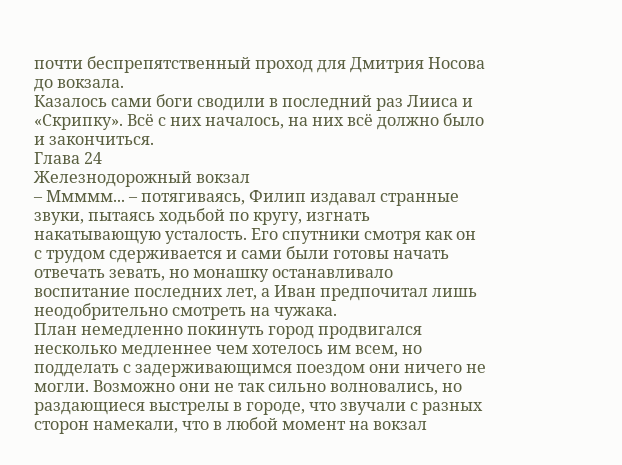почти беспрепятственный проход для Дмитрия Носова до вокзала.
Казалось сами боги сводили в последний раз Лииса и «Скрипку». Всё с них началось, на них всё должно было и закончиться.
Глава 24
Железнодорожный вокзал
– Ммммм... – потягиваясь, Филип издавал странные звуки, пытаясь ходьбой по кругу, изгнать накатывающую усталость. Его спутники смотря как он с трудом сдерживается и сами были готовы начать отвечать зевать, но монашку останавливало воспитание последних лет, а Иван предпочитал лишь неодобрительно смотреть на чужака.
План немедленно покинуть город продвигался несколько медленнее чем хотелось им всем, но подделать с задерживающимся поездом они ничего не могли. Возможно они не так сильно волновались, но раздающиеся выстрелы в городе, что звучали с разных сторон намекали, что в любой момент на вокзал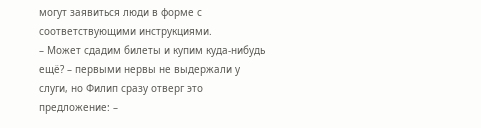могут заявиться люди в форме с соответствующими инструкциями.
– Может сдадим билеты и купим куда-нибудь ещё? – первыми нервы не выдержали у слуги, но Филип сразу отверг это предложение: –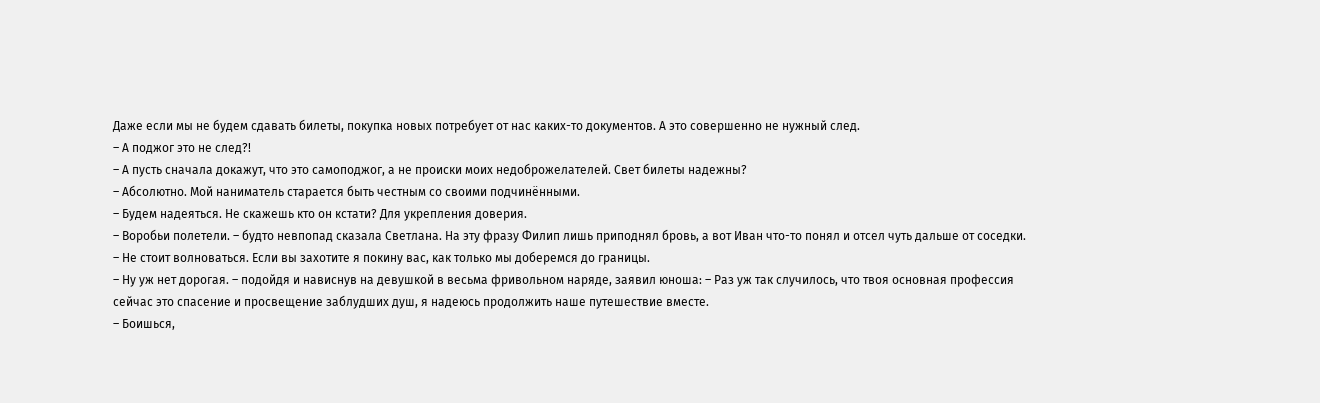Даже если мы не будем сдавать билеты, покупка новых потребует от нас каких-то документов. А это совершенно не нужный след.
– А поджог это не след?!
– А пусть сначала докажут, что это самоподжог, а не происки моих недоброжелателей. Свет билеты надежны?
– Абсолютно. Мой наниматель старается быть честным со своими подчинёнными.
– Будем надеяться. Не скажешь кто он кстати? Для укрепления доверия.
– Воробьи полетели. – будто невпопад сказала Светлана. На эту фразу Филип лишь приподнял бровь, а вот Иван что-то понял и отсел чуть дальше от соседки.
– Не стоит волноваться. Если вы захотите я покину вас, как только мы доберемся до границы.
– Ну уж нет дорогая. – подойдя и нависнув на девушкой в весьма фривольном наряде, заявил юноша: – Раз уж так случилось, что твоя основная профессия сейчас это спасение и просвещение заблудших душ, я надеюсь продолжить наше путешествие вместе.
– Боишься,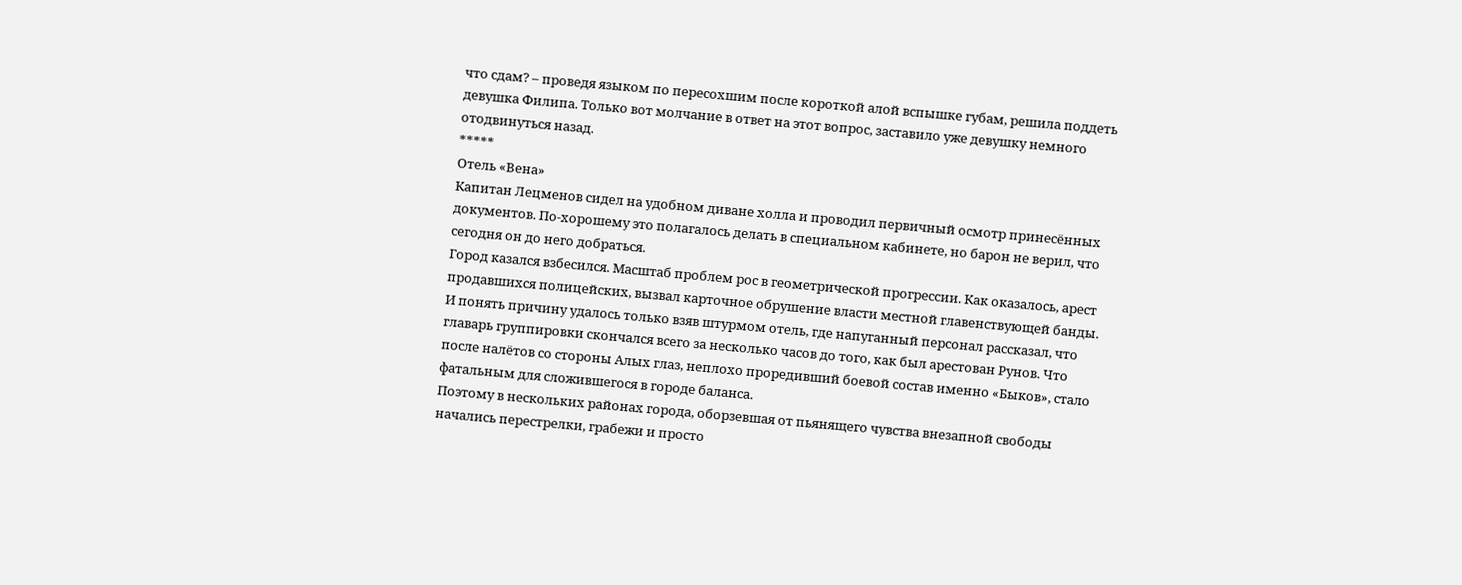что сдам? – проведя языком по пересохшим после короткой алой вспышке губам, решила поддеть девушка Филипа. Только вот молчание в ответ на этот вопрос, заставило уже девушку немного отодвинуться назад.
*****
Отель «Вена»
Капитан Лецменов сидел на удобном диване холла и проводил первичный осмотр принесённых документов. По-хорошему это полагалось делать в специальном кабинете, но барон не верил, что сегодня он до него добраться.
Город казался взбесился. Масштаб проблем рос в геометрической прогрессии. Как оказалось, арест продавшихся полицейских, вызвал карточное обрушение власти местной главенствующей банды. И понять причину удалось только взяв штурмом отель, где напуганный персонал рассказал, что главарь группировки скончался всего за несколько часов до того, как был арестован Рунов. Что после налётов со стороны Алых глаз, неплохо проредивший боевой состав именно «Быков», стало фатальным для сложившегося в городе баланса.
Поэтому в нескольких районах города, оборзевшая от пьянящего чувства внезапной свободы начались перестрелки, грабежи и просто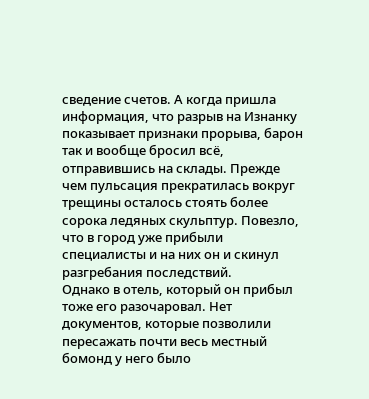сведение счетов. А когда пришла информация, что разрыв на Изнанку показывает признаки прорыва, барон так и вообще бросил всё, отправившись на склады. Прежде чем пульсация прекратилась вокруг трещины осталось стоять более сорока ледяных скульптур. Повезло, что в город уже прибыли специалисты и на них он и скинул разгребания последствий.
Однако в отель, который он прибыл тоже его разочаровал. Нет документов, которые позволили пересажать почти весь местный бомонд у него было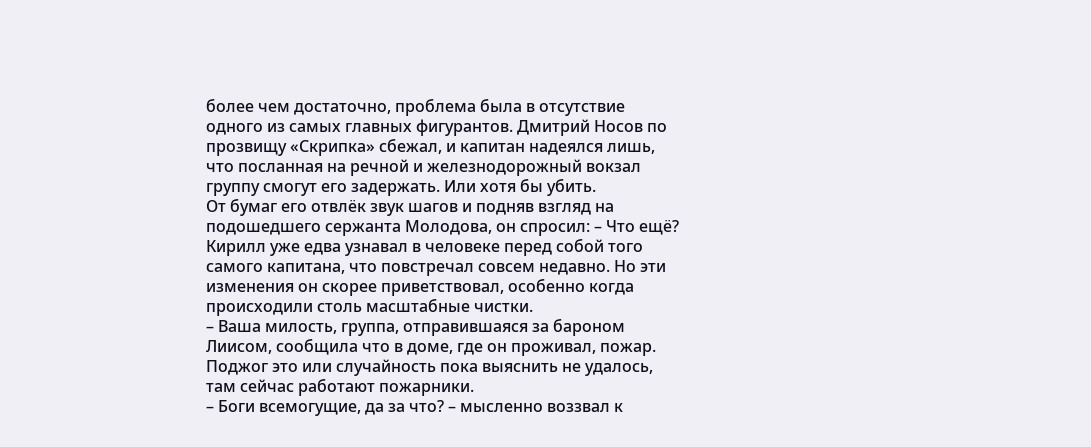более чем достаточно, проблема была в отсутствие одного из самых главных фигурантов. Дмитрий Носов по прозвищу «Скрипка» сбежал, и капитан надеялся лишь, что посланная на речной и железнодорожный вокзал группу смогут его задержать. Или хотя бы убить.
От бумаг его отвлёк звук шагов и подняв взгляд на подошедшего сержанта Молодова, он спросил: – Что ещё?
Кирилл уже едва узнавал в человеке перед собой того самого капитана, что повстречал совсем недавно. Но эти изменения он скорее приветствовал, особенно когда происходили столь масштабные чистки.
– Ваша милость, группа, отправившаяся за бароном Лиисом, сообщила что в доме, где он проживал, пожар. Поджог это или случайность пока выяснить не удалось, там сейчас работают пожарники.
– Боги всемогущие, да за что? – мысленно воззвал к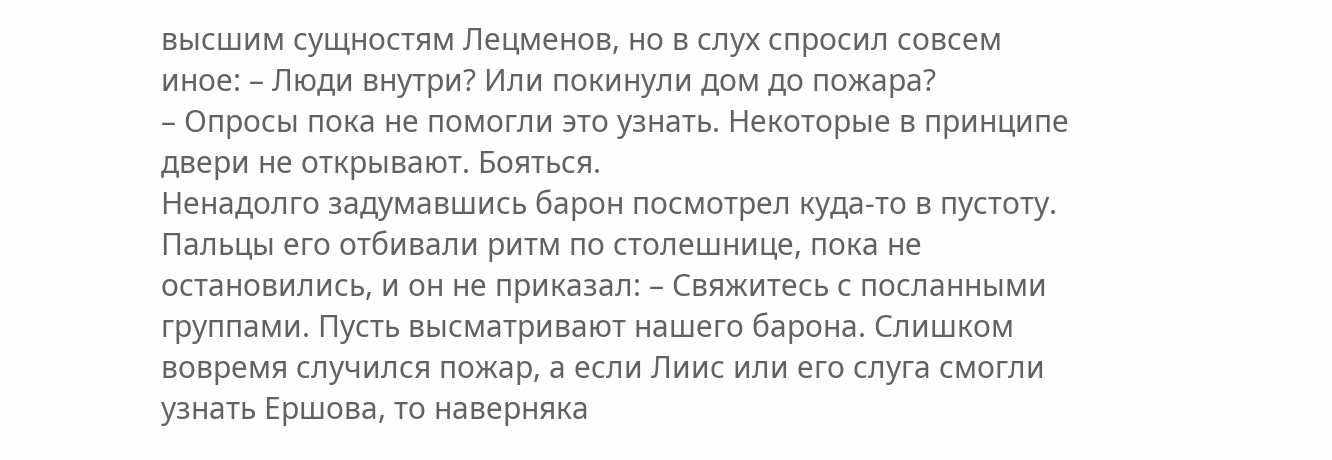высшим сущностям Лецменов, но в слух спросил совсем иное: – Люди внутри? Или покинули дом до пожара?
– Опросы пока не помогли это узнать. Некоторые в принципе двери не открывают. Бояться.
Ненадолго задумавшись барон посмотрел куда-то в пустоту. Пальцы его отбивали ритм по столешнице, пока не остановились, и он не приказал: – Свяжитесь с посланными группами. Пусть высматривают нашего барона. Слишком вовремя случился пожар, а если Лиис или его слуга смогли узнать Ершова, то наверняка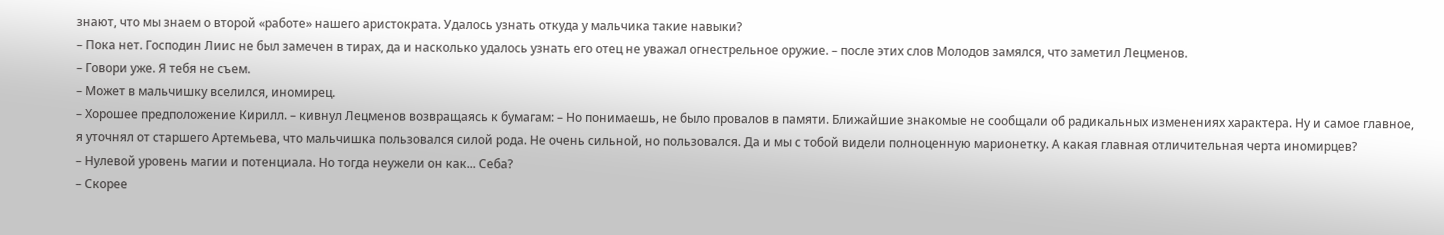знают, что мы знаем о второй «работе» нашего аристократа. Удалось узнать откуда у мальчика такие навыки?
– Пока нет. Господин Лиис не был замечен в тирах, да и насколько удалось узнать его отец не уважал огнестрельное оружие. – после этих слов Молодов замялся, что заметил Лецменов.
– Говори уже. Я тебя не съем.
– Может в мальчишку вселился, иномирец.
– Хорошее предположение Кирилл. – кивнул Лецменов возвращаясь к бумагам: – Но понимаешь, не было провалов в памяти. Ближайшие знакомые не сообщали об радикальных изменениях характера. Ну и самое главное, я уточнял от старшего Артемьева, что мальчишка пользовался силой рода. Не очень сильной, но пользовался. Да и мы с тобой видели полноценную марионетку. А какая главная отличительная черта иномирцев?
– Нулевой уровень магии и потенциала. Но тогда неужели он как... Себа?
– Скорее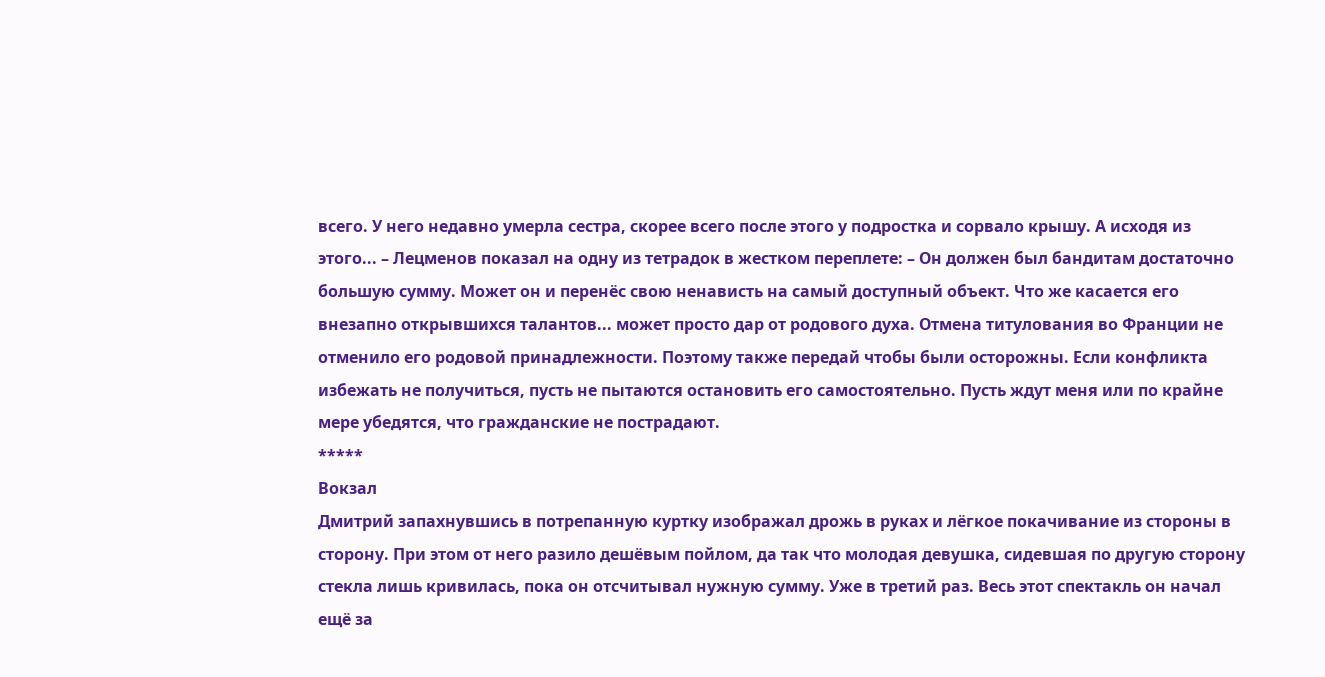всего. У него недавно умерла сестра, скорее всего после этого у подростка и сорвало крышу. А исходя из этого... – Лецменов показал на одну из тетрадок в жестком переплете: – Он должен был бандитам достаточно большую сумму. Может он и перенёс свою ненависть на самый доступный объект. Что же касается его внезапно открывшихся талантов... может просто дар от родового духа. Отмена титулования во Франции не отменило его родовой принадлежности. Поэтому также передай чтобы были осторожны. Если конфликта избежать не получиться, пусть не пытаются остановить его самостоятельно. Пусть ждут меня или по крайне мере убедятся, что гражданские не пострадают.
*****
Вокзал
Дмитрий запахнувшись в потрепанную куртку изображал дрожь в руках и лёгкое покачивание из стороны в сторону. При этом от него разило дешёвым пойлом, да так что молодая девушка, сидевшая по другую сторону стекла лишь кривилась, пока он отсчитывал нужную сумму. Уже в третий раз. Весь этот спектакль он начал ещё за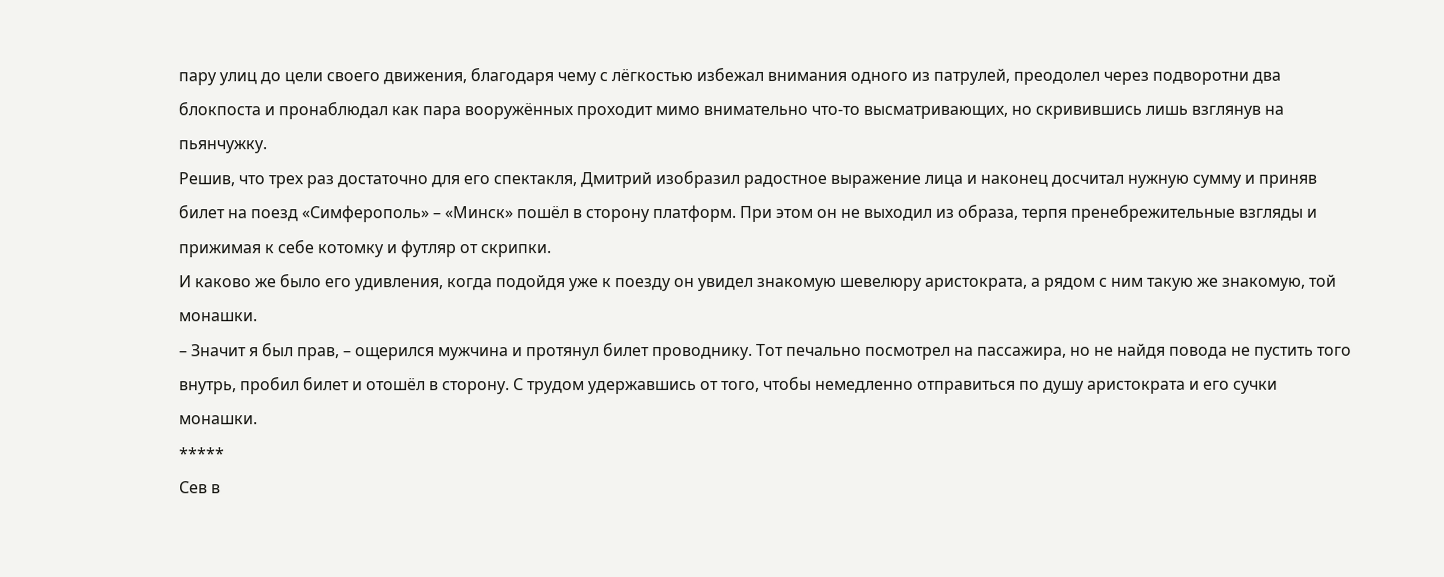пару улиц до цели своего движения, благодаря чему с лёгкостью избежал внимания одного из патрулей, преодолел через подворотни два блокпоста и пронаблюдал как пара вооружённых проходит мимо внимательно что-то высматривающих, но скривившись лишь взглянув на пьянчужку.
Решив, что трех раз достаточно для его спектакля, Дмитрий изобразил радостное выражение лица и наконец досчитал нужную сумму и приняв билет на поезд «Симферополь» – «Минск» пошёл в сторону платформ. При этом он не выходил из образа, терпя пренебрежительные взгляды и прижимая к себе котомку и футляр от скрипки.
И каково же было его удивления, когда подойдя уже к поезду он увидел знакомую шевелюру аристократа, а рядом с ним такую же знакомую, той монашки.
– Значит я был прав, – ощерился мужчина и протянул билет проводнику. Тот печально посмотрел на пассажира, но не найдя повода не пустить того внутрь, пробил билет и отошёл в сторону. С трудом удержавшись от того, чтобы немедленно отправиться по душу аристократа и его сучки монашки.
*****
Сев в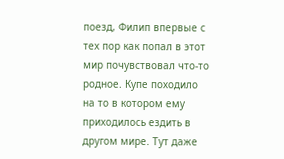поезд, Филип впервые с тех пор как попал в этот мир почувствовал что-то родное. Купе походило на то в котором ему приходилось ездить в другом мире. Тут даже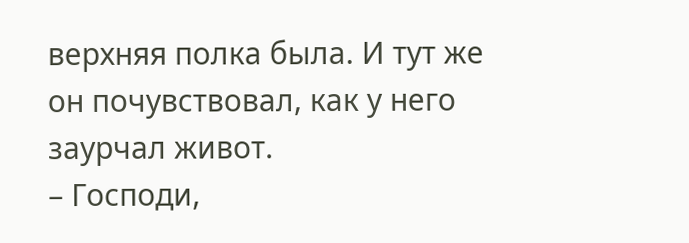верхняя полка была. И тут же он почувствовал, как у него заурчал живот.
– Господи,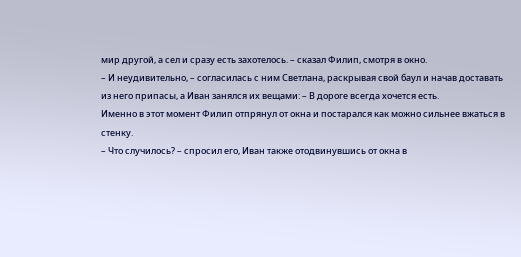мир другой, а сел и сразу есть захотелось. – сказал Филип, смотря в окно.
– И неудивительно, – согласилась с ним Светлана, раскрывая свой баул и начав доставать из него припасы, а Иван занялся их вещами: – В дороге всегда хочется есть.
Именно в этот момент Филип отпрянул от окна и постарался как можно сильнее вжаться в стенку.
– Что случилось? – спросил его, Иван также отодвинувшись от окна в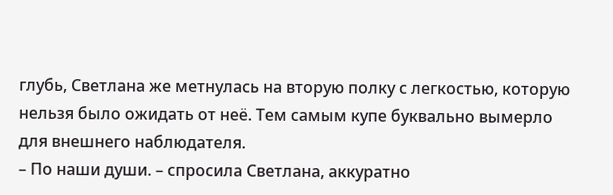глубь, Светлана же метнулась на вторую полку с легкостью, которую нельзя было ожидать от неё. Тем самым купе буквально вымерло для внешнего наблюдателя.
– По наши души. – спросила Светлана, аккуратно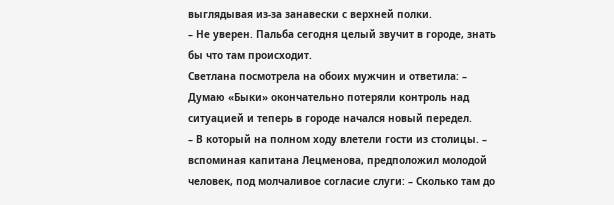выглядывая из-за занавески с верхней полки.
– Не уверен. Пальба сегодня целый звучит в городе, знать бы что там происходит.
Светлана посмотрела на обоих мужчин и ответила: – Думаю «Быки» окончательно потеряли контроль над ситуацией и теперь в городе начался новый передел.
– В который на полном ходу влетели гости из столицы. – вспоминая капитана Лецменова, предположил молодой человек, под молчаливое согласие слуги: – Сколько там до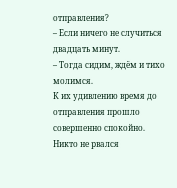отправления?
– Если ничего не случиться двадцать минут.
– Тогда сидим, ждём и тихо молимся.
К их удивлению время до отправления прошло совершенно спокойно. Никто не рвался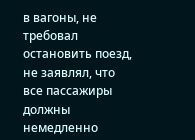в вагоны, не требовал остановить поезд, не заявлял, что все пассажиры должны немедленно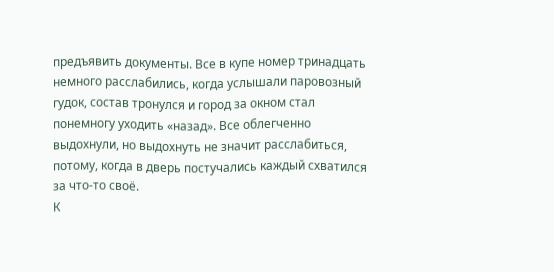предъявить документы. Все в купе номер тринадцать немного расслабились, когда услышали паровозный гудок, состав тронулся и город за окном стал понемногу уходить «назад». Все облегченно выдохнули, но выдохнуть не значит расслабиться, потому, когда в дверь постучались каждый схватился за что-то своё.
К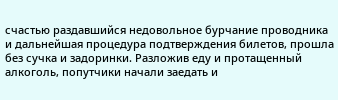счастью раздавшийся недовольное бурчание проводника и дальнейшая процедура подтверждения билетов, прошла без сучка и задоринки. Разложив еду и протащенный алкоголь, попутчики начали заедать и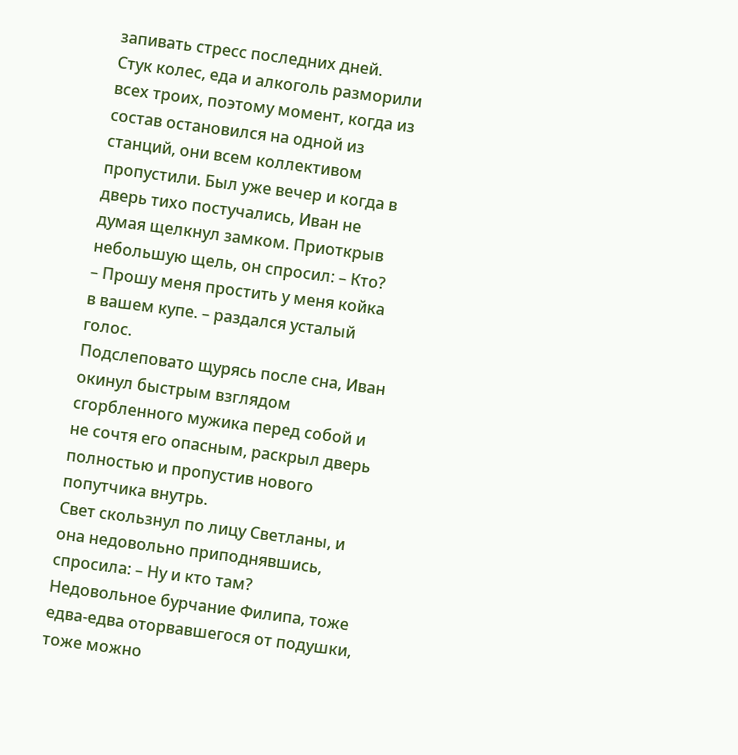запивать стресс последних дней.
Стук колес, еда и алкоголь разморили всех троих, поэтому момент, когда из состав остановился на одной из станций, они всем коллективом пропустили. Был уже вечер и когда в дверь тихо постучались, Иван не думая щелкнул замком. Приоткрыв небольшую щель, он спросил: – Кто?
– Прошу меня простить у меня койка в вашем купе. – раздался усталый голос.
Подслеповато щурясь после сна, Иван окинул быстрым взглядом сгорбленного мужика перед собой и не сочтя его опасным, раскрыл дверь полностью и пропустив нового попутчика внутрь.
Свет скользнул по лицу Светланы, и она недовольно приподнявшись, спросила: – Ну и кто там?
Недовольное бурчание Филипа, тоже едва-едва оторвавшегося от подушки, тоже можно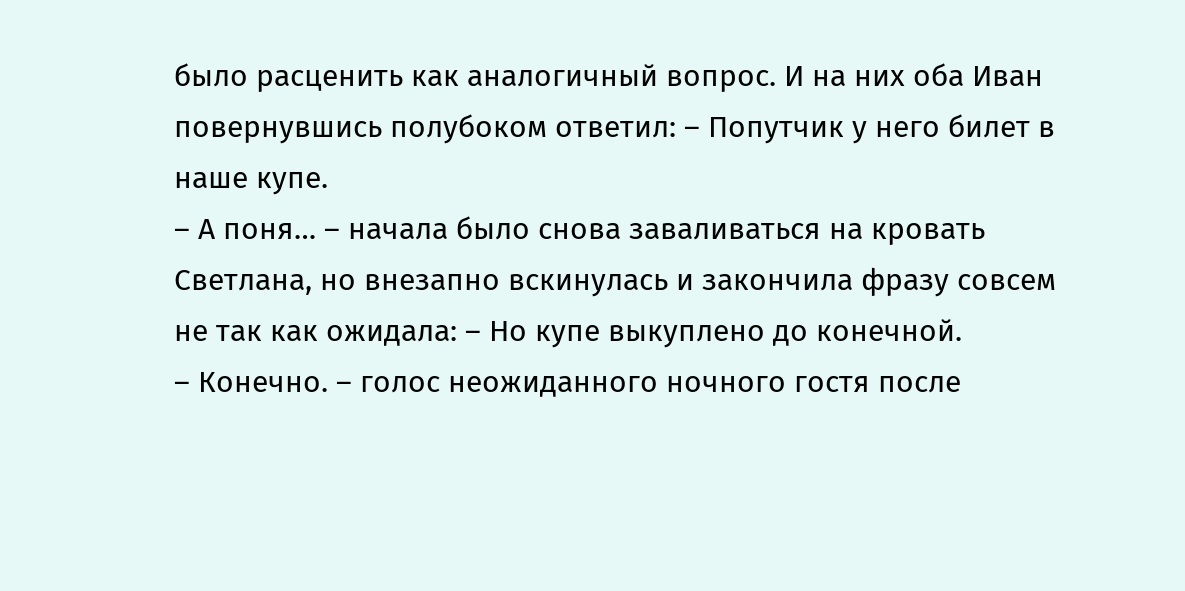было расценить как аналогичный вопрос. И на них оба Иван повернувшись полубоком ответил: – Попутчик у него билет в наше купе.
– А поня… – начала было снова заваливаться на кровать Светлана, но внезапно вскинулась и закончила фразу совсем не так как ожидала: – Но купе выкуплено до конечной.
– Конечно. – голос неожиданного ночного гостя после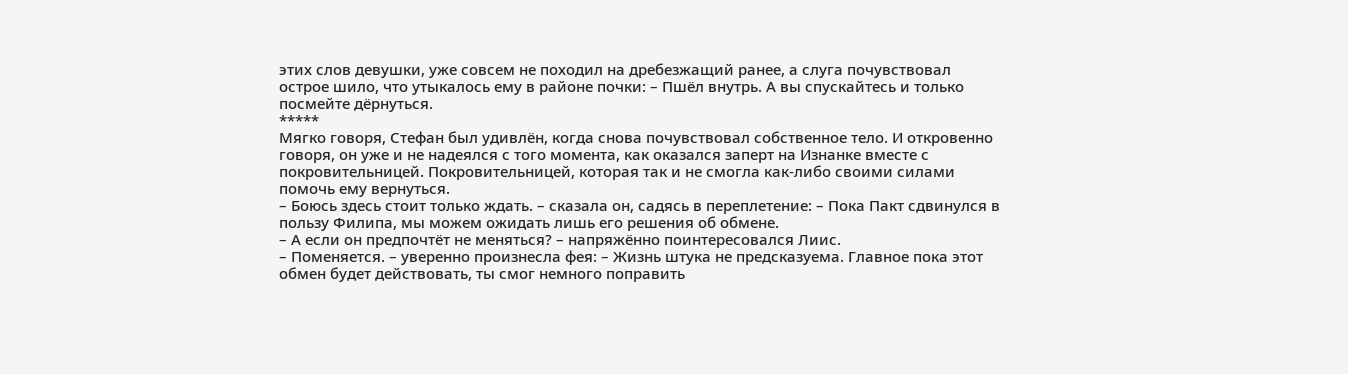этих слов девушки, уже совсем не походил на дребезжащий ранее, а слуга почувствовал острое шило, что утыкалось ему в районе почки: – Пшёл внутрь. А вы спускайтесь и только посмейте дёрнуться.
*****
Мягко говоря, Стефан был удивлён, когда снова почувствовал собственное тело. И откровенно говоря, он уже и не надеялся с того момента, как оказался заперт на Изнанке вместе с покровительницей. Покровительницей, которая так и не смогла как-либо своими силами помочь ему вернуться.
– Боюсь здесь стоит только ждать. – сказала он, садясь в переплетение: – Пока Пакт сдвинулся в пользу Филипа, мы можем ожидать лишь его решения об обмене.
– А если он предпочтёт не меняться? – напряжённо поинтересовался Лиис.
– Поменяется. – уверенно произнесла фея: – Жизнь штука не предсказуема. Главное пока этот обмен будет действовать, ты смог немного поправить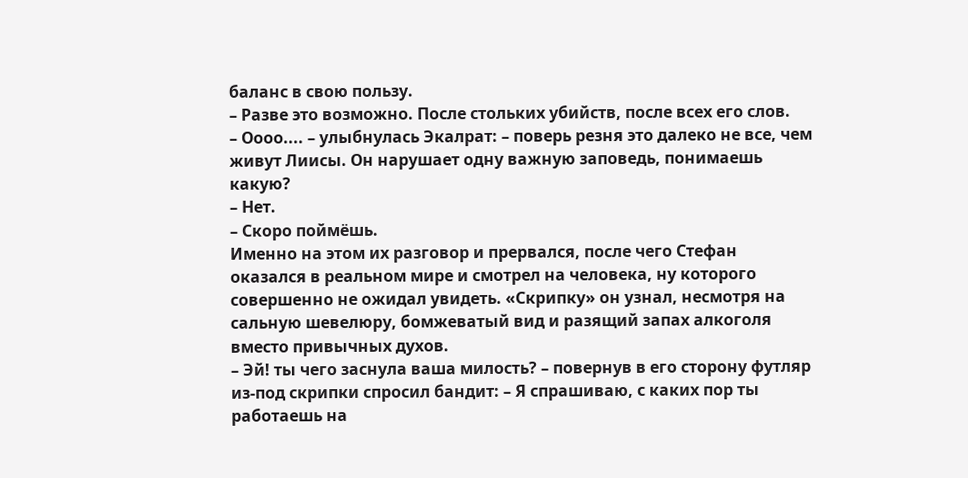баланс в свою пользу.
– Разве это возможно. После стольких убийств, после всех его слов.
– Оооо.... – улыбнулась Экалрат: – поверь резня это далеко не все, чем живут Лиисы. Он нарушает одну важную заповедь, понимаешь какую?
– Нет.
– Скоро поймёшь.
Именно на этом их разговор и прервался, после чего Стефан оказался в реальном мире и смотрел на человека, ну которого совершенно не ожидал увидеть. «Скрипку» он узнал, несмотря на сальную шевелюру, бомжеватый вид и разящий запах алкоголя вместо привычных духов.
– Эй! ты чего заснула ваша милость? – повернув в его сторону футляр из-под скрипки спросил бандит: – Я спрашиваю, с каких пор ты работаешь на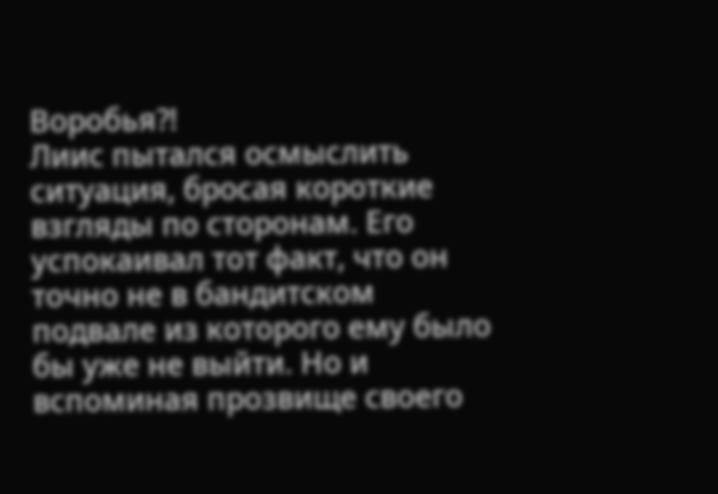Воробья?!
Лиис пытался осмыслить ситуация, бросая короткие взгляды по сторонам. Его успокаивал тот факт, что он точно не в бандитском подвале из которого ему было бы уже не выйти. Но и вспоминая прозвище своего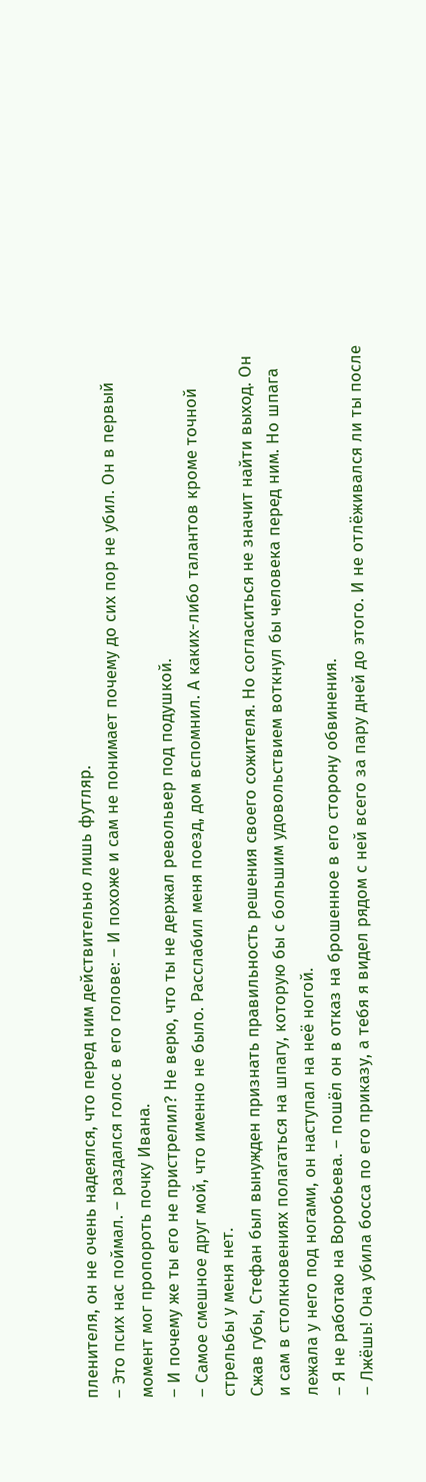пленителя, он не очень надеялся, что перед ним действительно лишь футляр.
– Это псих нас поймал. – раздался голос в его голове: – И похоже и сам не понимает почему до сих пор не убил. Он в первый момент мог пропороть почку Ивана.
– И почему же ты его не пристрелил? Не верю, что ты не держал револьвер под подушкой.
– Самое смешное друг мой, что именно не было. Расслабил меня поезд, дом вспомнил. А каких-либо талантов кроме точной стрельбы у меня нет.
Сжав губы, Стефан был вынужден признать правильность решения своего сожителя. Но согласиться не значит найти выход. Он и сам в столкновениях полагаться на шпагу, которую бы с большим удовольствием воткнул бы человека перед ним. Но шпага лежала у него под ногами, он наступал на неё ногой.
– Я не работаю на Воробьева. – пошёл он в отказ на брошенное в его сторону обвинения.
– Лжёшь! Она убила босса по его приказу, а тебя я видел рядом с ней всего за пару дней до этого. И не отлёживался ли ты после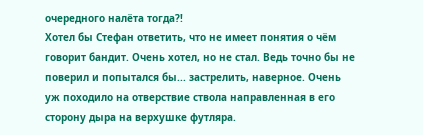очередного налёта тогда?!
Хотел бы Стефан ответить, что не имеет понятия о чём говорит бандит. Очень хотел, но не стал. Ведь точно бы не поверил и попытался бы... застрелить, наверное. Очень уж походило на отверствие ствола направленная в его сторону дыра на верхушке футляра.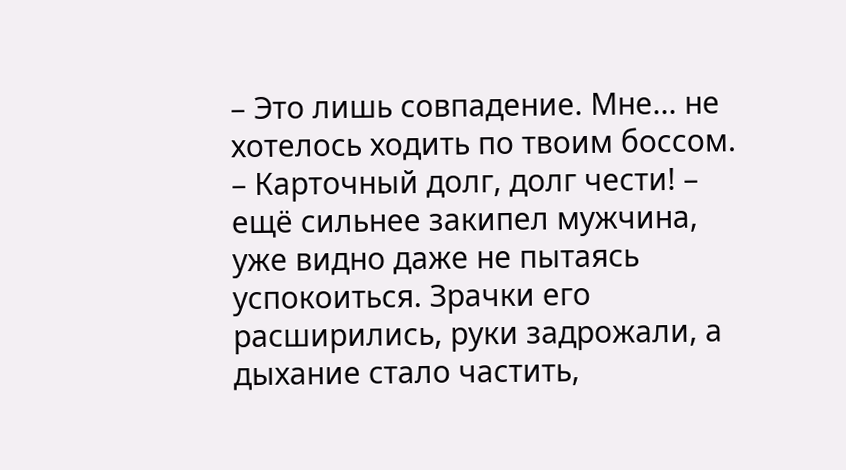– Это лишь совпадение. Мне... не хотелось ходить по твоим боссом.
– Карточный долг, долг чести! – ещё сильнее закипел мужчина, уже видно даже не пытаясь успокоиться. Зрачки его расширились, руки задрожали, а дыхание стало частить,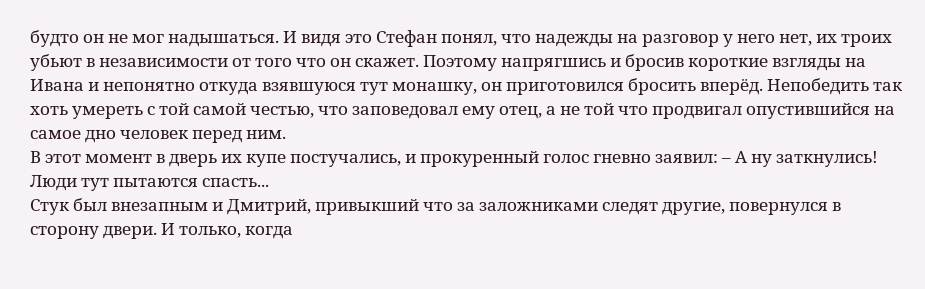будто он не мог надышаться. И видя это Стефан понял, что надежды на разговор у него нет, их троих убьют в независимости от того что он скажет. Поэтому напрягшись и бросив короткие взгляды на Ивана и непонятно откуда взявшуюся тут монашку, он приготовился бросить вперёд. Непобедить так хоть умереть с той самой честью, что заповедовал ему отец, а не той что продвигал опустившийся на самое дно человек перед ним.
В этот момент в дверь их купе постучались, и прокуренный голос гневно заявил: – А ну заткнулись! Люди тут пытаются спасть...
Стук был внезапным и Дмитрий, привыкший что за заложниками следят другие, повернулся в сторону двери. И только, когда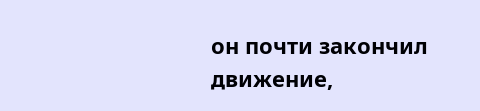он почти закончил движение,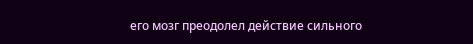его мозг преодолел действие сильного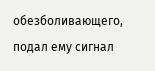обезболивающего, подал ему сигнал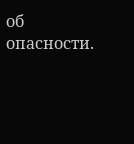об опасности.